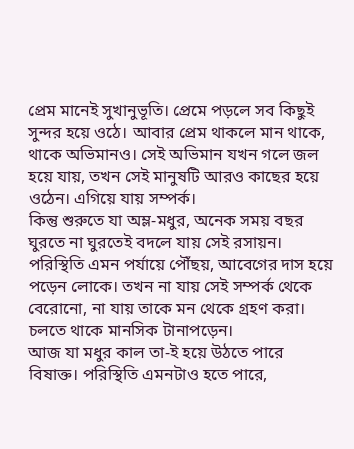প্রেম মানেই সুখানুভূতি। প্রেমে পড়লে সব কিছুই সুন্দর হয়ে ওঠে। আবার প্রেম থাকলে মান থাকে, থাকে অভিমানও। সেই অভিমান যখন গলে জল হয়ে যায়, তখন সেই মানুষটি আরও কাছের হয়ে ওঠেন। এগিয়ে যায় সম্পর্ক।
কিন্তু শুরুতে যা অম্ল-মধুর, অনেক সময় বছর ঘুরতে না ঘুরতেই বদলে যায় সেই রসায়ন। পরিস্থিতি এমন পর্যায়ে পৌঁছয়, আবেগের দাস হয়ে পড়েন লোকে। তখন না যায় সেই সম্পর্ক থেকে বেরোনো, না যায় তাকে মন থেকে গ্রহণ করা। চলতে থাকে মানসিক টানাপড়েন।
আজ যা মধুর কাল তা-ই হয়ে উঠতে পারে বিষাক্ত। পরিস্থিতি এমনটাও হতে পারে,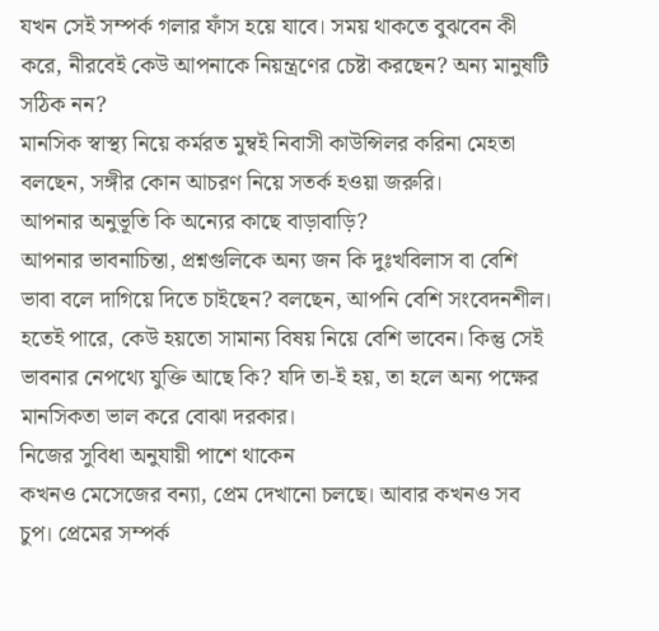যখন সেই সম্পর্ক গলার ফাঁস হয়ে যাবে। সময় থাকতে বুঝবেন কী করে, নীরবেই কেউ আপনাকে নিয়ন্ত্রণের চেষ্টা করছেন? অন্য মানুষটি সঠিক নন?
মানসিক স্বাস্থ্য নিয়ে কর্মরত মুম্বই নিবাসী কাউন্সিলর করিনা মেহতা বলছেন, সঙ্গীর কোন আচরণ নিয়ে সতর্ক হওয়া জরুরি।
আপনার অনুভূতি কি অন্যের কাছে বাড়াবাড়ি?
আপনার ভাবনাচিন্তা, প্রশ্নগুলিকে অন্য জন কি দুঃখবিলাস বা বেশি ভাবা বলে দাগিয়ে দিতে চাইছেন? বলছেন, আপনি বেশি সংবেদনশীল। হতেই পারে, কেউ হয়তো সামান্য বিষয় নিয়ে বেশি ভাবেন। কিন্তু সেই ভাবনার নেপথ্যে যুক্তি আছে কি? যদি তা-ই হয়, তা হলে অন্য পক্ষের মানসিকতা ভাল করে বোঝা দরকার।
নিজের সুবিধা অনুযায়ী পাশে থাকেন
কখনও মেসেজের বন্যা, প্রেম দেখানো চলছে। আবার কখনও সব চুপ। প্রেমের সম্পর্ক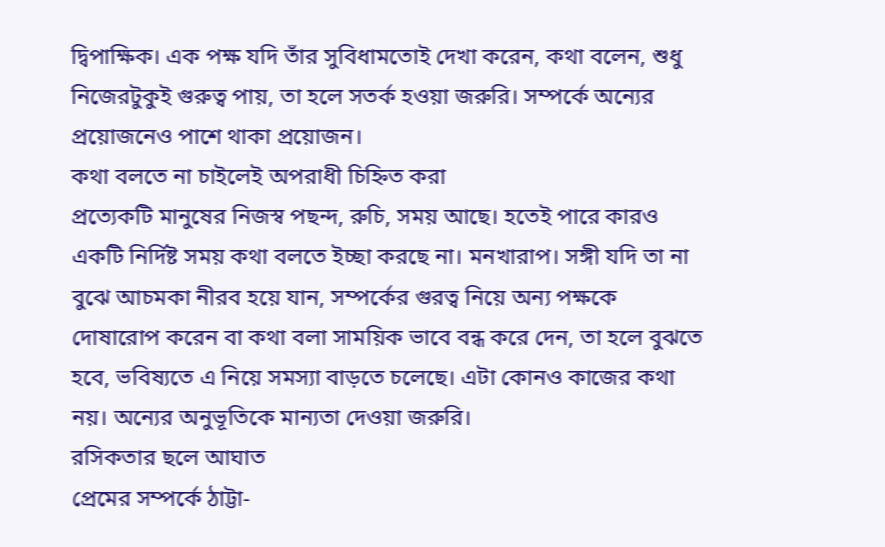দ্বিপাক্ষিক। এক পক্ষ যদি তাঁর সুবিধামতোই দেখা করেন, কথা বলেন, শুধু নিজেরটুকুই গুরুত্ব পায়, তা হলে সতর্ক হওয়া জরুরি। সম্পর্কে অন্যের প্রয়োজনেও পাশে থাকা প্রয়োজন।
কথা বলতে না চাইলেই অপরাধী চিহ্নিত করা
প্রত্যেকটি মানুষের নিজস্ব পছন্দ, রুচি, সময় আছে। হতেই পারে কারও একটি নির্দিষ্ট সময় কথা বলতে ইচ্ছা করছে না। মনখারাপ। সঙ্গী যদি তা না বুঝে আচমকা নীরব হয়ে যান, সম্পর্কের গুরত্ব নিয়ে অন্য পক্ষকে দোষারোপ করেন বা কথা বলা সাময়িক ভাবে বন্ধ করে দেন, তা হলে বুঝতে হবে, ভবিষ্যতে এ নিয়ে সমস্যা বাড়তে চলেছে। এটা কোনও কাজের কথা নয়। অন্যের অনুভূতিকে মান্যতা দেওয়া জরুরি।
রসিকতার ছলে আঘাত
প্রেমের সম্পর্কে ঠাট্টা-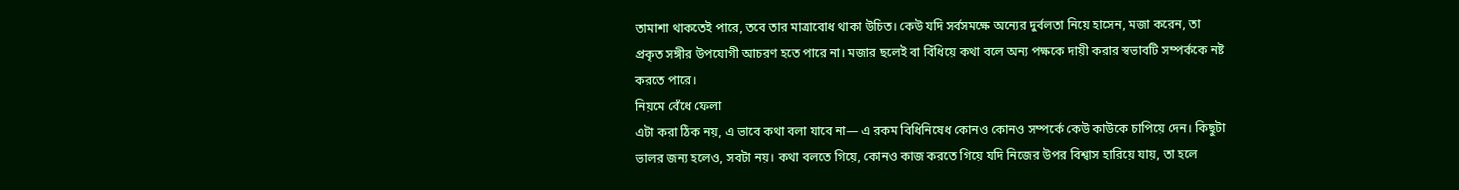তামাশা থাকতেই পারে, তবে তার মাত্রাবোধ থাকা উচিত। কেউ যদি সর্বসমক্ষে অন্যের দুর্বলতা নিয়ে হাসেন, মজা করেন, তা প্রকৃত সঙ্গীর উপযোগী আচরণ হতে পারে না। মজার ছলেই বা বিঁধিয়ে কথা বলে অন্য পক্ষকে দায়ী করার স্বভাবটি সম্পর্ককে নষ্ট করতে পারে।
নিয়মে বেঁধে ফেলা
এটা করা ঠিক নয়, এ ভাবে কথা বলা যাবে না— এ রকম বিধিনিষেধ কোনও কোনও সম্পর্কে কেউ কাউকে চাপিয়ে দেন। কিছুটা ভালর জন্য হলেও, সবটা নয়। কথা বলতে গিয়ে, কোনও কাজ করতে গিয়ে যদি নিজের উপর বিশ্বাস হারিয়ে যায়, তা হলে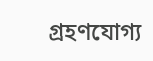গ্রহণযোগ্য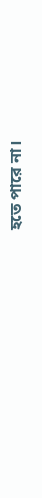হতে পারে না।